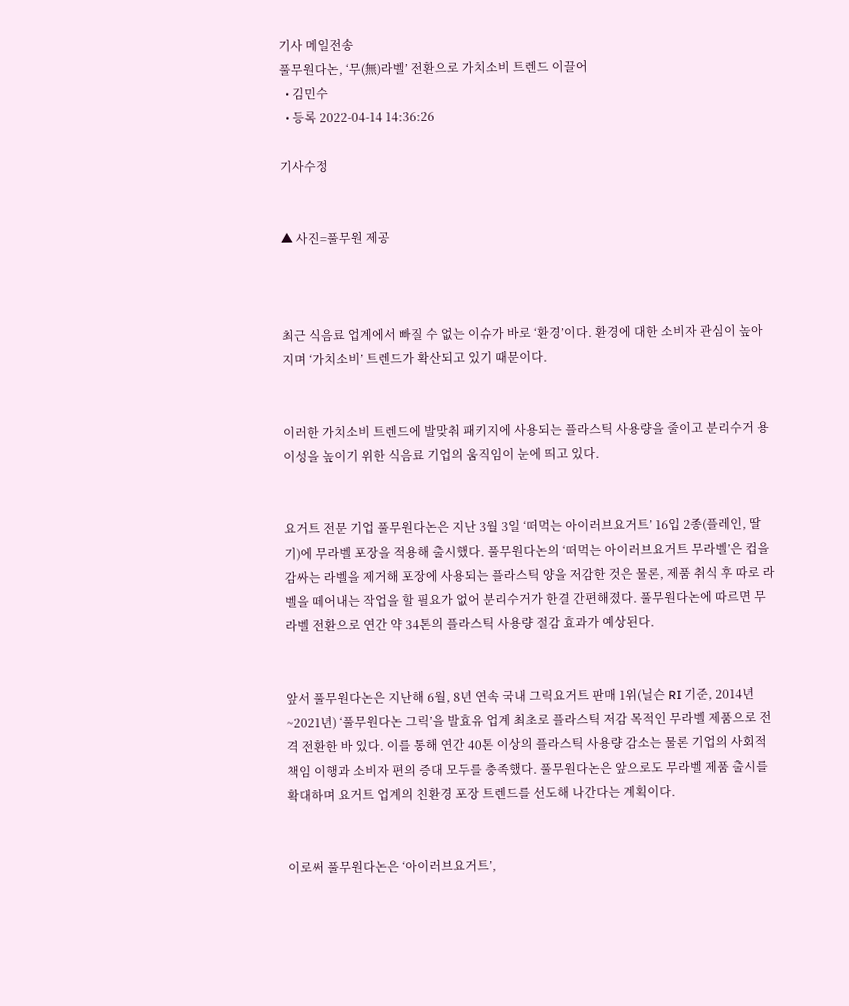기사 메일전송
풀무원다논, ‘무(無)라벨’ 전환으로 가치소비 트렌드 이끌어
  • 김민수
  • 등록 2022-04-14 14:36:26

기사수정


▲ 사진=풀무원 제공



최근 식음료 업계에서 빠질 수 없는 이슈가 바로 ‘환경’이다. 환경에 대한 소비자 관심이 높아지며 ‘가치소비’ 트렌드가 확산되고 있기 때문이다.


이러한 가치소비 트렌드에 발맞춰 패키지에 사용되는 플라스틱 사용량을 줄이고 분리수거 용이성을 높이기 위한 식음료 기업의 움직임이 눈에 띄고 있다.


요거트 전문 기업 풀무원다논은 지난 3월 3일 ‘떠먹는 아이러브요거트’ 16입 2종(플레인, 딸기)에 무라벨 포장을 적용해 출시했다. 풀무원다논의 ‘떠먹는 아이러브요거트 무라벨’은 컵을 감싸는 라벨을 제거해 포장에 사용되는 플라스틱 양을 저감한 것은 물론, 제품 취식 후 따로 라벨을 떼어내는 작업을 할 필요가 없어 분리수거가 한결 간편해졌다. 풀무원다논에 따르면 무라벨 전환으로 연간 약 34톤의 플라스틱 사용량 절감 효과가 예상된다.


앞서 풀무원다논은 지난해 6월, 8년 연속 국내 그릭요거트 판매 1위(닐슨 RI 기준, 2014년~2021년) ‘풀무원다논 그릭’을 발효유 업계 최초로 플라스틱 저감 목적인 무라벨 제품으로 전격 전환한 바 있다. 이를 통해 연간 40톤 이상의 플라스틱 사용량 감소는 물론 기업의 사회적 책임 이행과 소비자 편의 증대 모두를 충족했다. 풀무원다논은 앞으로도 무라벨 제품 출시를 확대하며 요거트 업계의 친환경 포장 트렌드를 선도해 나간다는 계획이다.


이로써 풀무원다논은 ‘아이러브요거트’,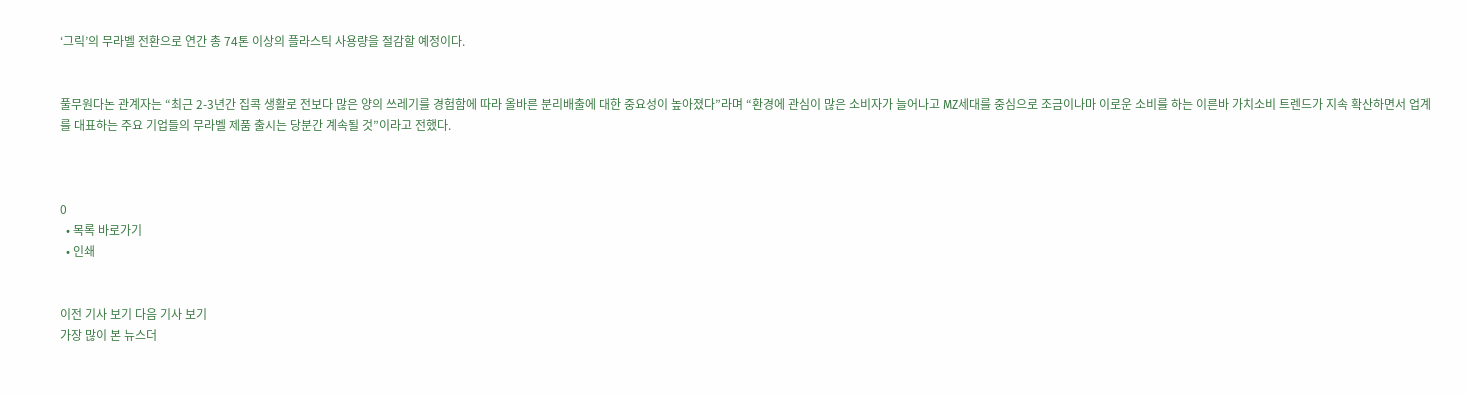‘그릭’의 무라벨 전환으로 연간 총 74톤 이상의 플라스틱 사용량을 절감할 예정이다.


풀무원다논 관계자는 “최근 2-3년간 집콕 생활로 전보다 많은 양의 쓰레기를 경험함에 따라 올바른 분리배출에 대한 중요성이 높아졌다”라며 “환경에 관심이 많은 소비자가 늘어나고 MZ세대를 중심으로 조금이나마 이로운 소비를 하는 이른바 가치소비 트렌드가 지속 확산하면서 업계를 대표하는 주요 기업들의 무라벨 제품 출시는 당분간 계속될 것”이라고 전했다.



0
  • 목록 바로가기
  • 인쇄


이전 기사 보기 다음 기사 보기
가장 많이 본 뉴스더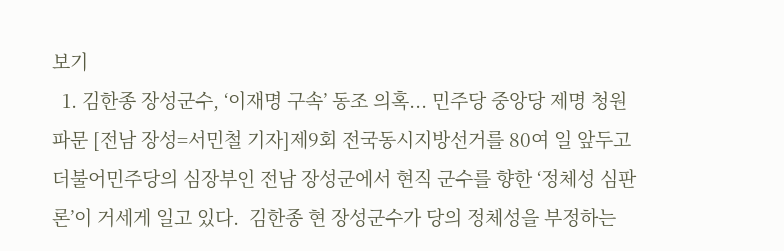보기
  1. 김한종 장성군수, ‘이재명 구속’ 동조 의혹... 민주당 중앙당 제명 청원 파문 [전남 장성=서민철 기자]제9회 전국동시지방선거를 80여 일 앞두고 더불어민주당의 심장부인 전남 장성군에서 현직 군수를 향한 ‘정체성 심판론’이 거세게 일고 있다.  김한종 현 장성군수가 당의 정체성을 부정하는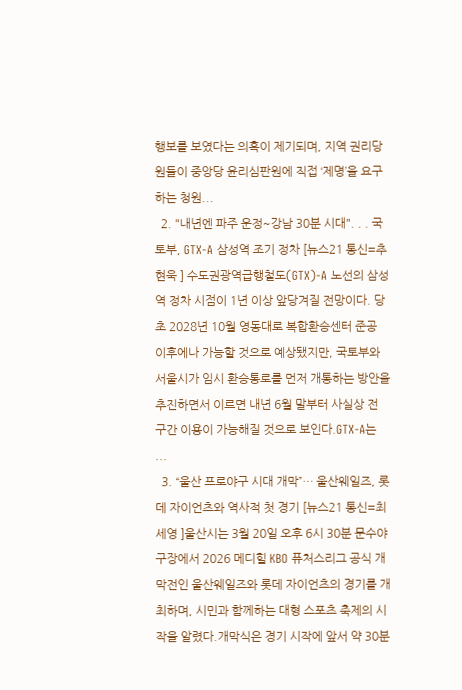행보를 보였다는 의혹이 제기되며, 지역 권리당원들이 중앙당 윤리심판원에 직접 ‘제명’을 요구하는 청원...
  2. "내년엔 파주 운정~강남 30분 시대". . . 국토부, GTX-A 삼성역 조기 정차 [뉴스21 통신=추현욱 ] 수도권광역급행철도(GTX)-A 노선의 삼성역 정차 시점이 1년 이상 앞당겨질 전망이다. 당초 2028년 10월 영동대로 복합환승센터 준공 이후에나 가능할 것으로 예상됐지만, 국토부와 서울시가 임시 환승통로를 먼저 개통하는 방안을 추진하면서 이르면 내년 6월 말부터 사실상 전 구간 이용이 가능해질 것으로 보인다.GTX-A는 ...
  3. “울산 프로야구 시대 개막”… 울산웨일즈, 롯데 자이언츠와 역사적 첫 경기 [뉴스21 통신=최세영 ]울산시는 3월 20일 오후 6시 30분 문수야구장에서 2026 메디힐 KBO 퓨처스리그 공식 개막전인 울산웨일즈와 롯데 자이언츠의 경기를 개최하며, 시민과 함께하는 대형 스포츠 축제의 시작을 알렸다.개막식은 경기 시작에 앞서 약 30분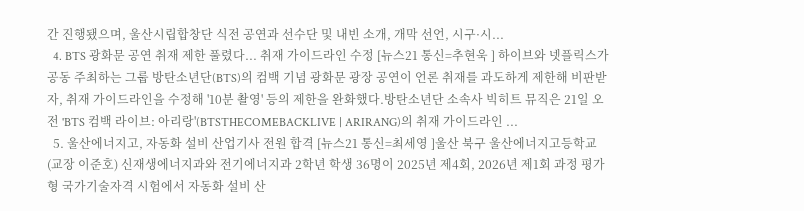간 진행됐으며, 울산시립합창단 식전 공연과 선수단 및 내빈 소개, 개막 선언, 시구·시...
  4. BTS 광화문 공연 취재 제한 풀렸다... 취재 가이드라인 수정 [뉴스21 통신=추현욱 ] 하이브와 넷플릭스가 공동 주최하는 그룹 방탄소년단(BTS)의 컴백 기념 광화문 광장 공연이 언론 취재를 과도하게 제한해 비판받자, 취재 가이드라인을 수정해 '10분 촬영' 등의 제한을 완화했다.방탄소년단 소속사 빅히트 뮤직은 21일 오전 'BTS 컴백 라이브: 아리랑'(BTSTHECOMEBACKLIVE | ARIRANG)의 취재 가이드라인 ...
  5. 울산에너지고, 자동화 설비 산업기사 전원 합격 [뉴스21 통신=최세영 ]울산 북구 울산에너지고등학교(교장 이준호) 신재생에너지과와 전기에너지과 2학년 학생 36명이 2025년 제4회, 2026년 제1회 과정 평가형 국가기술자격 시험에서 자동화 설비 산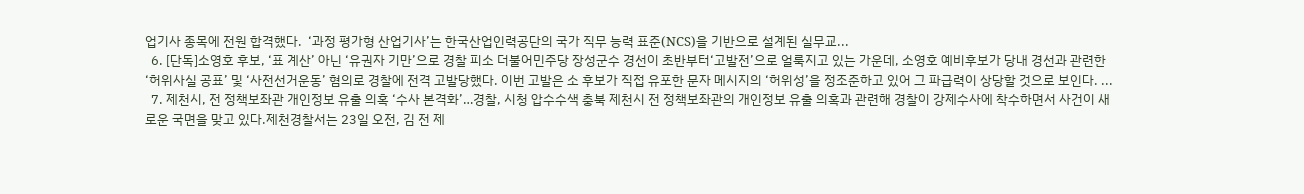업기사 종목에 전원 합격했다.  ‘과정 평가형 산업기사’는 한국산업인력공단의 국가 직무 능력 표준(NCS)을 기반으로 설계된 실무교...
  6. [단독]소영호 후보, ‘표 계산’ 아닌 ‘유권자 기만’으로 경찰 피소 더불어민주당 장성군수 경선이 초반부터‘고발전’으로 얼룩지고 있는 가운데, 소영호 예비후보가 당내 경선과 관련한 ‘허위사실 공표’ 및 ‘사전선거운동’ 혐의로 경찰에 전격 고발당했다. 이번 고발은 소 후보가 직접 유포한 문자 메시지의 ‘허위성’을 정조준하고 있어 그 파급력이 상당할 것으로 보인다. ...
  7. 제천시, 전 정책보좌관 개인정보 유출 의혹 ‘수사 본격화’…경찰, 시청 압수수색 충북 제천시 전 정책보좌관의 개인정보 유출 의혹과 관련해 경찰이 강제수사에 착수하면서 사건이 새로운 국면을 맞고 있다.제천경찰서는 23일 오전, 김 전 제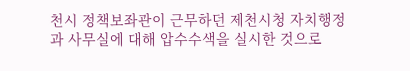천시 정책보좌관이 근무하던 제천시청 자치행정과 사무실에 대해 압수수색을 실시한 것으로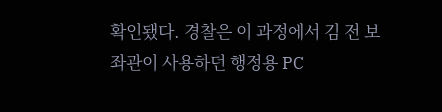확인됐다. 경찰은 이 과정에서 김 전 보좌관이 사용하던 행정용 PC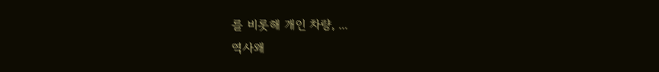를 비롯해 개인 차량, ...
역사왜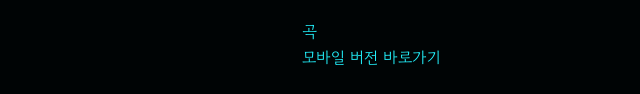곡
모바일 버전 바로가기